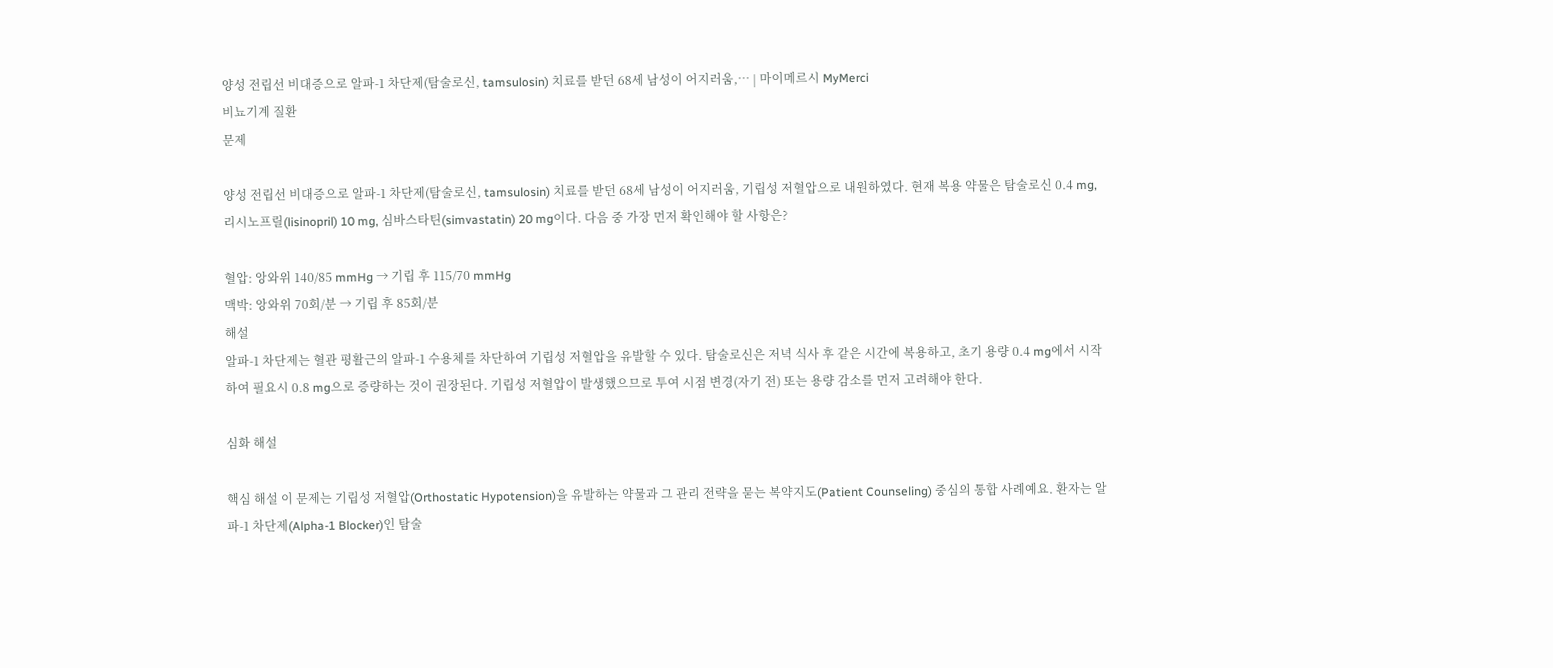양성 전립선 비대증으로 알파-1 차단제(탐술로신, tamsulosin) 치료를 받던 68세 남성이 어지러움,… | 마이메르시 MyMerci
비뇨기계 질환
문제

양성 전립선 비대증으로 알파-1 차단제(탐술로신, tamsulosin) 치료를 받던 68세 남성이 어지러움, 기립성 저혈압으로 내원하였다. 현재 복용 약물은 탐술로신 0.4 mg, 리시노프릴(lisinopril) 10 mg, 심바스타틴(simvastatin) 20 mg이다. 다음 중 가장 먼저 확인해야 할 사항은?

혈압: 앙와위 140/85 mmHg → 기립 후 115/70 mmHg
맥박: 앙와위 70회/분 → 기립 후 85회/분
해설
알파-1 차단제는 혈관 평활근의 알파-1 수용체를 차단하여 기립성 저혈압을 유발할 수 있다. 탐술로신은 저녁 식사 후 같은 시간에 복용하고, 초기 용량 0.4 mg에서 시작하여 필요시 0.8 mg으로 증량하는 것이 권장된다. 기립성 저혈압이 발생했으므로 투여 시점 변경(자기 전) 또는 용량 감소를 먼저 고려해야 한다.

심화 해설

핵심 해설 이 문제는 기립성 저혈압(Orthostatic Hypotension)을 유발하는 약물과 그 관리 전략을 묻는 복약지도(Patient Counseling) 중심의 통합 사례예요. 환자는 알파-1 차단제(Alpha-1 Blocker)인 탐술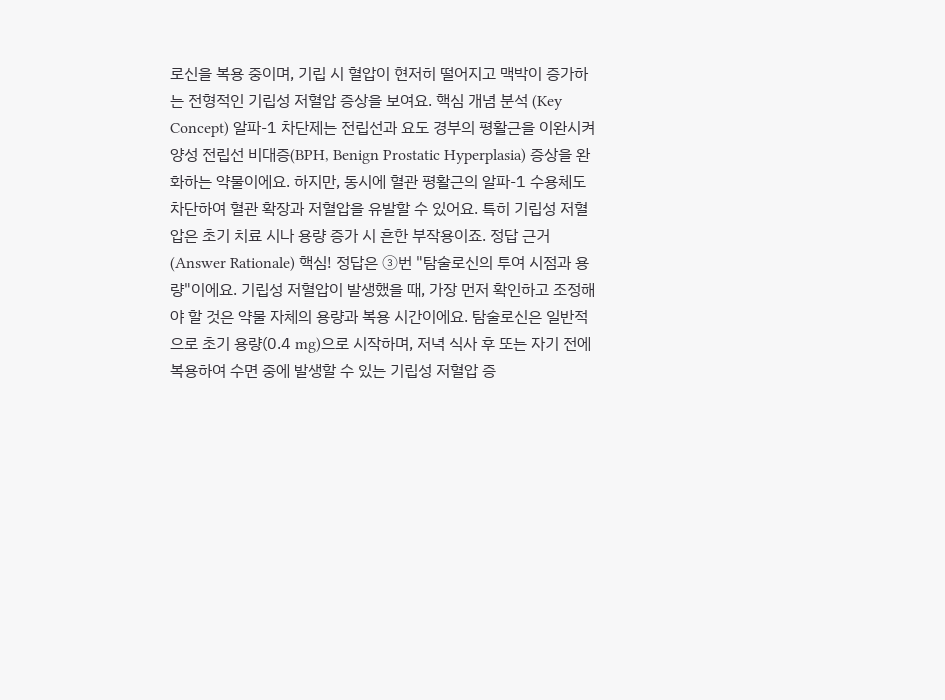로신을 복용 중이며, 기립 시 혈압이 현저히 떨어지고 맥박이 증가하는 전형적인 기립성 저혈압 증상을 보여요. 핵심 개념 분석 (Key Concept) 알파-1 차단제는 전립선과 요도 경부의 평활근을 이완시켜 양성 전립선 비대증(BPH, Benign Prostatic Hyperplasia) 증상을 완화하는 약물이에요. 하지만, 동시에 혈관 평활근의 알파-1 수용체도 차단하여 혈관 확장과 저혈압을 유발할 수 있어요. 특히 기립성 저혈압은 초기 치료 시나 용량 증가 시 흔한 부작용이죠. 정답 근거 (Answer Rationale) 핵심! 정답은 ③번 "탐술로신의 투여 시점과 용량"이에요. 기립성 저혈압이 발생했을 때, 가장 먼저 확인하고 조정해야 할 것은 약물 자체의 용량과 복용 시간이에요. 탐술로신은 일반적으로 초기 용량(0.4 mg)으로 시작하며, 저녁 식사 후 또는 자기 전에 복용하여 수면 중에 발생할 수 있는 기립성 저혈압 증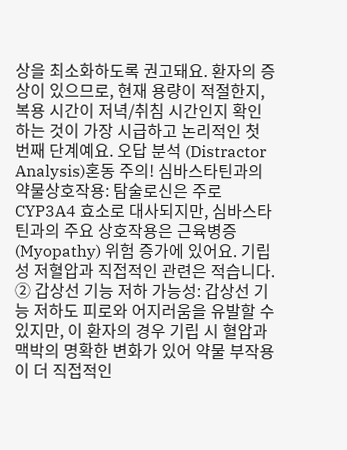상을 최소화하도록 권고돼요. 환자의 증상이 있으므로, 현재 용량이 적절한지, 복용 시간이 저녁/취침 시간인지 확인하는 것이 가장 시급하고 논리적인 첫 번째 단계예요. 오답 분석 (Distractor Analysis)혼동 주의! 심바스타틴과의 약물상호작용: 탐술로신은 주로 CYP3A4 효소로 대사되지만, 심바스타틴과의 주요 상호작용은 근육병증(Myopathy) 위험 증가에 있어요. 기립성 저혈압과 직접적인 관련은 적습니다. ② 갑상선 기능 저하 가능성: 갑상선 기능 저하도 피로와 어지러움을 유발할 수 있지만, 이 환자의 경우 기립 시 혈압과 맥박의 명확한 변화가 있어 약물 부작용이 더 직접적인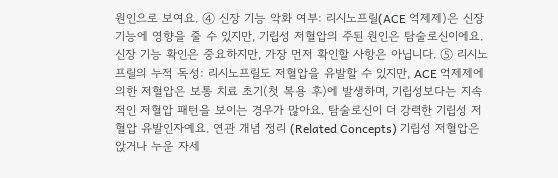원인으로 보여요. ④ 신장 기능 악화 여부: 리시노프릴(ACE 억제제)은 신장 기능에 영향을 줄 수 있지만, 기립성 저혈압의 주된 원인은 탐술로신이에요. 신장 기능 확인은 중요하지만, 가장 먼저 확인할 사항은 아닙니다. ⑤ 리시노프릴의 누적 독성: 리시노프릴도 저혈압을 유발할 수 있지만, ACE 억제제에 의한 저혈압은 보통 치료 초기(첫 복용 후)에 발생하며, 기립성보다는 지속적인 저혈압 패턴을 보이는 경우가 많아요. 탐술로신이 더 강력한 기립성 저혈압 유발인자예요. 연관 개념 정리 (Related Concepts) 기립성 저혈압은 앉거나 누운 자세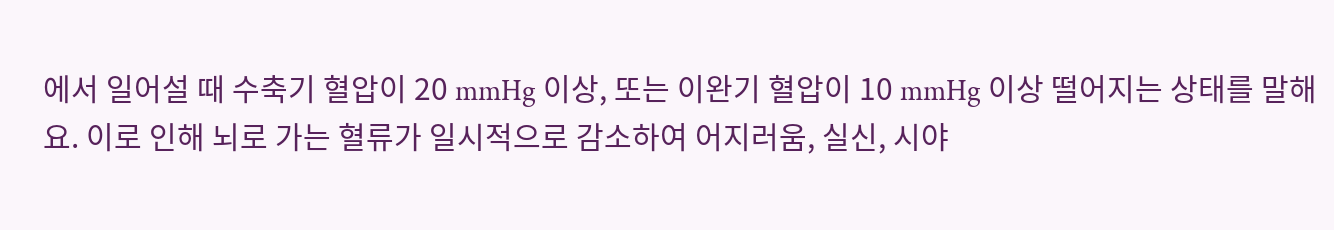에서 일어설 때 수축기 혈압이 20 mmHg 이상, 또는 이완기 혈압이 10 mmHg 이상 떨어지는 상태를 말해요. 이로 인해 뇌로 가는 혈류가 일시적으로 감소하여 어지러움, 실신, 시야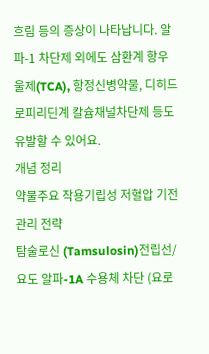흐림 등의 증상이 나타납니다. 알파-1 차단제 외에도 삼환계 항우울제(TCA), 항정신병약물, 디히드로피리딘계 칼슘채널차단제 등도 유발할 수 있어요.
개념 정리
약물주요 작용기립성 저혈압 기전관리 전략
탐술로신 (Tamsulosin)전립선/요도 알파-1A 수용체 차단 (요로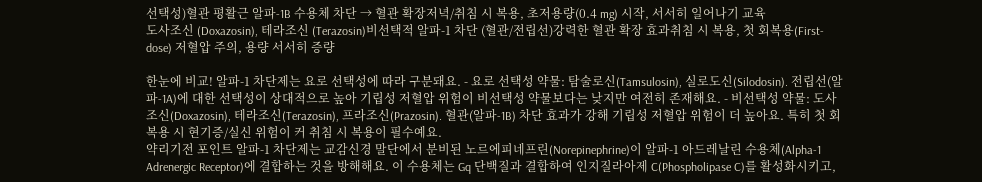선택성)혈관 평활근 알파-1B 수용체 차단 → 혈관 확장저녁/취침 시 복용, 초저용량(0.4 mg) 시작, 서서히 일어나기 교육
도사조신 (Doxazosin), 테라조신 (Terazosin)비선택적 알파-1 차단 (혈관/전립선)강력한 혈관 확장 효과취침 시 복용, 첫 회복용(First-dose) 저혈압 주의, 용량 서서히 증량

한눈에 비교! 알파-1 차단제는 요로 선택성에 따라 구분돼요. - 요로 선택성 약물: 탐술로신(Tamsulosin), 실로도신(Silodosin). 전립선(알파-1A)에 대한 선택성이 상대적으로 높아 기립성 저혈압 위험이 비선택성 약물보다는 낮지만 여전히 존재해요. - 비선택성 약물: 도사조신(Doxazosin), 테라조신(Terazosin), 프라조신(Prazosin). 혈관(알파-1B) 차단 효과가 강해 기립성 저혈압 위험이 더 높아요. 특히 첫 회복용 시 현기증/실신 위험이 커 취침 시 복용이 필수예요.
약리기전 포인트 알파-1 차단제는 교감신경 말단에서 분비된 노르에피네프린(Norepinephrine)이 알파-1 아드레날린 수용체(Alpha-1 Adrenergic Receptor)에 결합하는 것을 방해해요. 이 수용체는 Gq 단백질과 결합하여 인지질라아제 C(Phospholipase C)를 활성화시키고,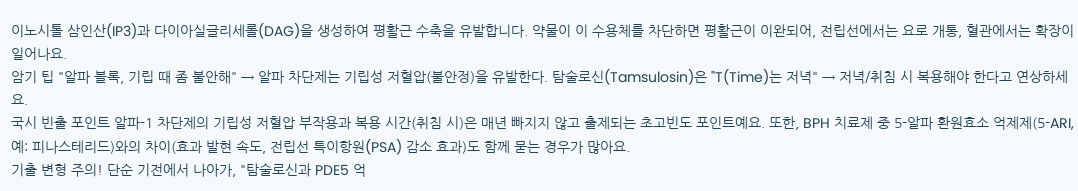이노시톨 삼인산(IP3)과 다이아실글리세롤(DAG)을 생성하여 평활근 수축을 유발합니다. 약물이 이 수용체를 차단하면 평활근이 이완되어, 전립선에서는 요로 개통, 혈관에서는 확장이 일어나요.
암기 팁 "알파 블록, 기립 때 좀 불안해" → 알파 차단제는 기립성 저혈압(불안정)을 유발한다. 탐술로신(Tamsulosin)은 "T(Time)는 저녁" → 저녁/취침 시 복용해야 한다고 연상하세요.
국시 빈출 포인트 알파-1 차단제의 기립성 저혈압 부작용과 복용 시간(취침 시)은 매년 빠지지 않고 출제되는 초고빈도 포인트예요. 또한, BPH 치료제 중 5-알파 환원효소 억제제(5-ARI, 예: 피나스테리드)와의 차이(효과 발현 속도, 전립선 특이항원(PSA) 감소 효과)도 함께 묻는 경우가 많아요.
기출 변형 주의! 단순 기전에서 나아가, "탐술로신과 PDE5 억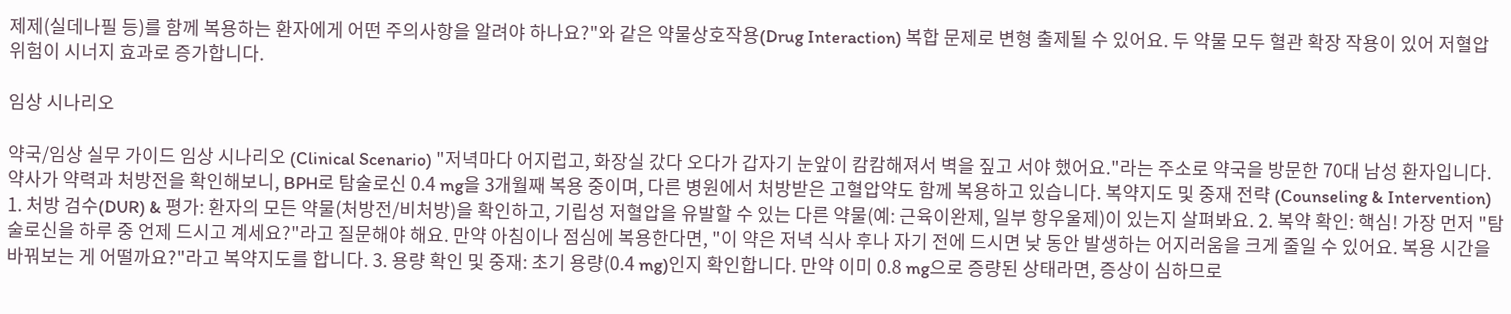제제(실데나필 등)를 함께 복용하는 환자에게 어떤 주의사항을 알려야 하나요?"와 같은 약물상호작용(Drug Interaction) 복합 문제로 변형 출제될 수 있어요. 두 약물 모두 혈관 확장 작용이 있어 저혈압 위험이 시너지 효과로 증가합니다.

임상 시나리오

약국/임상 실무 가이드 임상 시나리오 (Clinical Scenario) "저녁마다 어지럽고, 화장실 갔다 오다가 갑자기 눈앞이 캄캄해져서 벽을 짚고 서야 했어요."라는 주소로 약국을 방문한 70대 남성 환자입니다. 약사가 약력과 처방전을 확인해보니, BPH로 탐술로신 0.4 mg을 3개월째 복용 중이며, 다른 병원에서 처방받은 고혈압약도 함께 복용하고 있습니다. 복약지도 및 중재 전략 (Counseling & Intervention) 1. 처방 검수(DUR) & 평가: 환자의 모든 약물(처방전/비처방)을 확인하고, 기립성 저혈압을 유발할 수 있는 다른 약물(예: 근육이완제, 일부 항우울제)이 있는지 살펴봐요. 2. 복약 확인: 핵심! 가장 먼저 "탐술로신을 하루 중 언제 드시고 계세요?"라고 질문해야 해요. 만약 아침이나 점심에 복용한다면, "이 약은 저녁 식사 후나 자기 전에 드시면 낮 동안 발생하는 어지러움을 크게 줄일 수 있어요. 복용 시간을 바꿔보는 게 어떨까요?"라고 복약지도를 합니다. 3. 용량 확인 및 중재: 초기 용량(0.4 mg)인지 확인합니다. 만약 이미 0.8 mg으로 증량된 상태라면, 증상이 심하므로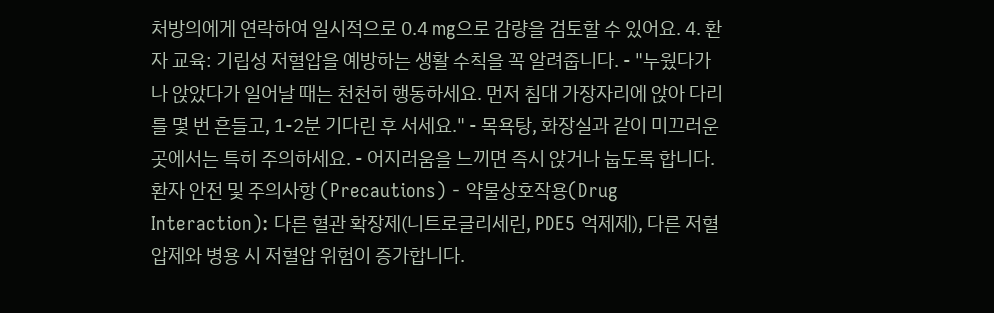처방의에게 연락하여 일시적으로 0.4 mg으로 감량을 검토할 수 있어요. 4. 환자 교육: 기립성 저혈압을 예방하는 생활 수칙을 꼭 알려줍니다. - "누웠다가나 앉았다가 일어날 때는 천천히 행동하세요. 먼저 침대 가장자리에 앉아 다리를 몇 번 흔들고, 1-2분 기다린 후 서세요." - 목욕탕, 화장실과 같이 미끄러운 곳에서는 특히 주의하세요. - 어지러움을 느끼면 즉시 앉거나 눕도록 합니다. 환자 안전 및 주의사항 (Precautions) - 약물상호작용(Drug Interaction): 다른 혈관 확장제(니트로글리세린, PDE5 억제제), 다른 저혈압제와 병용 시 저혈압 위험이 증가합니다.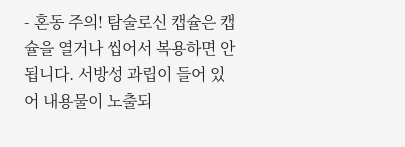- 혼동 주의! 탐술로신 캡슐은 캡슐을 열거나 씹어서 복용하면 안 됩니다. 서방성 과립이 들어 있어 내용물이 노출되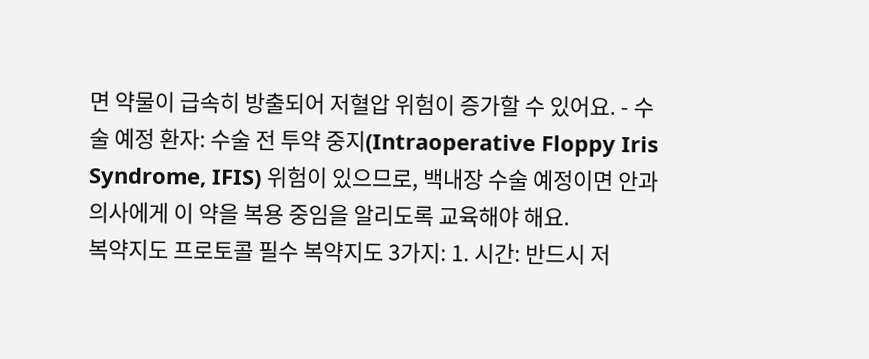면 약물이 급속히 방출되어 저혈압 위험이 증가할 수 있어요. - 수술 예정 환자: 수술 전 투약 중지(Intraoperative Floppy Iris Syndrome, IFIS) 위험이 있으므로, 백내장 수술 예정이면 안과의사에게 이 약을 복용 중임을 알리도록 교육해야 해요.
복약지도 프로토콜 필수 복약지도 3가지: 1. 시간: 반드시 저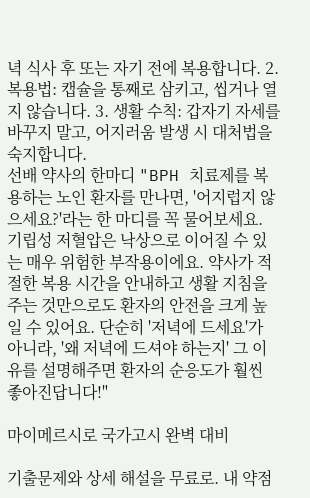녁 식사 후 또는 자기 전에 복용합니다. 2. 복용법: 캡슐을 통째로 삼키고, 씹거나 열지 않습니다. 3. 생활 수칙: 갑자기 자세를 바꾸지 말고, 어지러움 발생 시 대처법을 숙지합니다.
선배 약사의 한마디 "BPH 치료제를 복용하는 노인 환자를 만나면, '어지럽지 않으세요?'라는 한 마디를 꼭 물어보세요. 기립성 저혈압은 낙상으로 이어질 수 있는 매우 위험한 부작용이에요. 약사가 적절한 복용 시간을 안내하고 생활 지침을 주는 것만으로도 환자의 안전을 크게 높일 수 있어요. 단순히 '저녁에 드세요'가 아니라, '왜 저녁에 드셔야 하는지' 그 이유를 설명해주면 환자의 순응도가 훨씬 좋아진답니다!"

마이메르시로 국가고시 완벽 대비

기출문제와 상세 해설을 무료로. 내 약점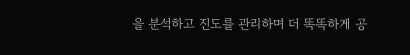을 분석하고 진도를 관리하며 더 똑똑하게 공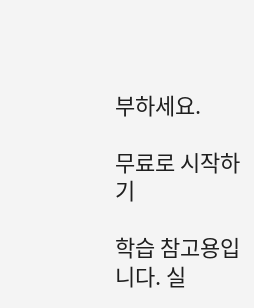부하세요.

무료로 시작하기

학습 참고용입니다. 실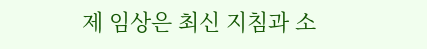제 임상은 최신 지침과 소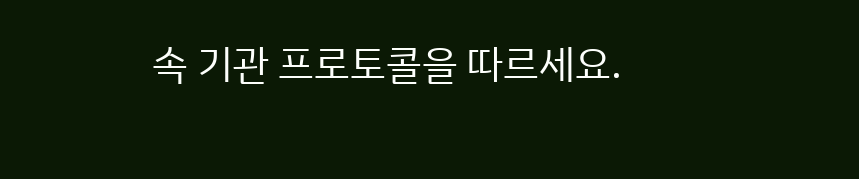속 기관 프로토콜을 따르세요.